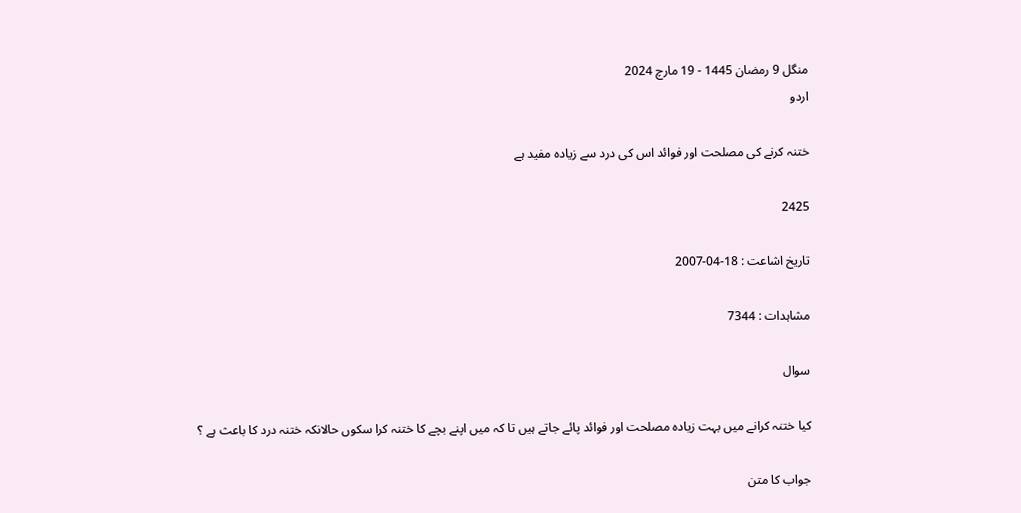منگل 9 رمضان 1445 - 19 مارچ 2024
اردو

ختنہ كرنے كى مصلحت اور فوائد اس كى درد سے زيادہ مفيد ہے

2425

تاریخ اشاعت : 18-04-2007

مشاہدات : 7344

سوال

كيا ختنہ كرانے ميں بہت زيادہ مصلحت اور فوائد پائے جاتے ہيں تا كہ ميں اپنے بچے كا ختنہ كرا سكوں حالانكہ ختنہ درد كا باعث ہے ؟

جواب کا متن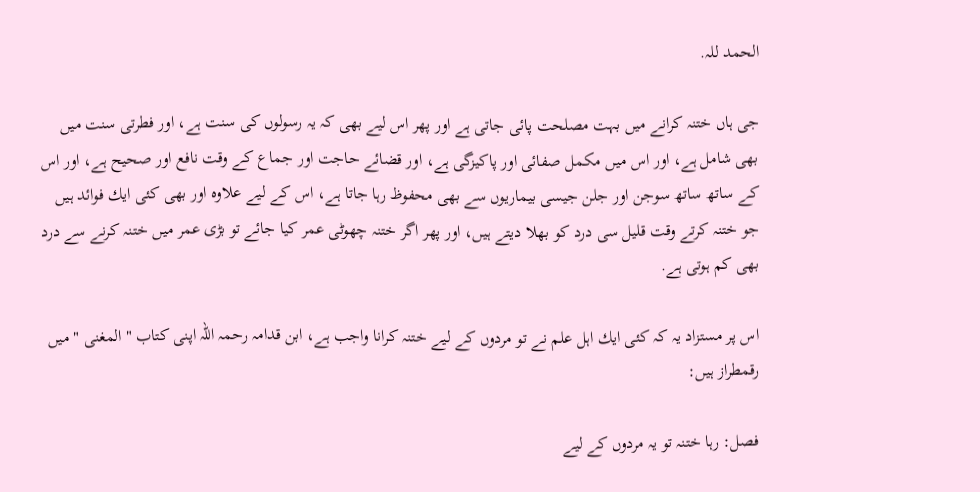الحمد للہ.

جى ہاں ختنہ كرانے ميں بہت مصلحت پائى جاتى ہے اور پھر اس ليے بھى كہ يہ رسولوں كى سنت ہے، اور فطرتى سنت ميں بھى شامل ہے، اور اس ميں مكمل صفائى اور پاكيزگى ہے، اور قضائے حاجت اور جماع كے وقت نافع اور صحيح ہے، اور اس كے ساتھ ساتھ سوجن اور جلن جيسى بيماريوں سے بھى محفوظ رہا جاتا ہے، اس كے ليے علاوہ اور بھى كئى ايك فوائد ہيں جو ختنہ كرتے وقت قليل سى درد كو بھلا ديتے ہيں، اور پھر اگر ختنہ چھوٹى عمر كيا جائے تو بڑى عمر ميں ختنہ كرنے سے درد بھى كم ہوتى ہے.

اس پر مستزاد يہ كہ كئى ايك اہل علم نے تو مردوں كے ليے ختنہ كرانا واجب ہے، ابن قدامہ رحمہ اللہ اپنى كتاب " المغنى " ميں رقمطراز ہيں:

فصل: رہا ختنہ تو يہ مردوں كے ليے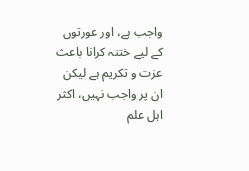واجب ہے، اور عورتوں كے ليے ختنہ كرانا باعث عزت و تكريم ہے ليكن ان پر واجب نہيں، اكثر اہل علم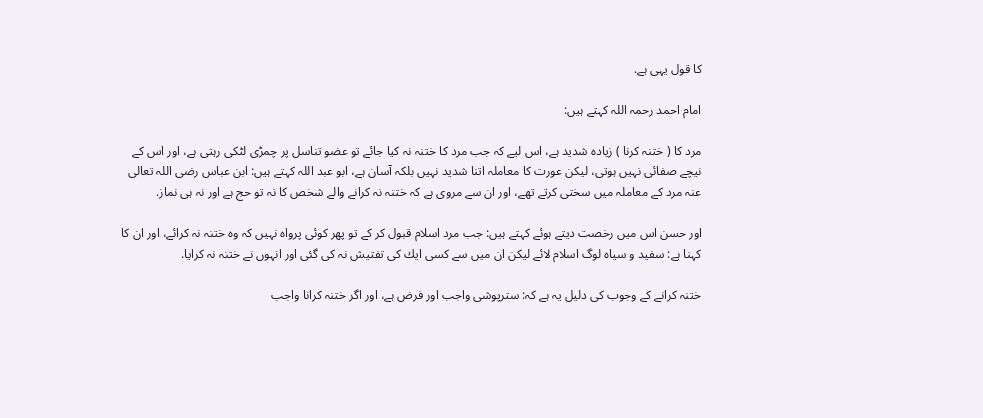كا قول يہى ہے.

امام احمد رحمہ اللہ كہتے ہيں:

مرد كا ( ختنہ كرنا ) زيادہ شديد ہے، اس ليے كہ جب مرد كا ختنہ نہ كيا جائے تو عضو تناسل پر چمڑى لٹكى رہتى ہے، اور اس كے نيچے صفائى نہيں ہوتى، ليكن عورت كا معاملہ اتنا شديد نہيں بلكہ آسان ہے، ابو عبد اللہ كہتے ہيں: ابن عباس رضى اللہ تعالى عنہ مرد كے معاملہ ميں سختى كرتے تھے، اور ان سے مروى ہے كہ ختنہ نہ كرانے والے شخص كا نہ تو حج ہے اور نہ ہى نماز.

اور حسن اس ميں رخصت ديتے ہوئے كہتے ہيں: جب مرد اسلام قبول كر كے تو پھر كوئى پرواہ نہيں كہ وہ ختنہ نہ كرائے، اور ان كا كہنا ہے: سفيد و سياہ لوگ اسلام لائے ليكن ان ميں سے كسى ايك كى تفتيش نہ كى گئى اور انہوں نے ختنہ نہ كرايا.

ختنہ كرانے كے وجوب كى دليل يہ ہے كہ: سترپوشى واجب اور فرض ہے، اور اگر ختنہ كرانا واجب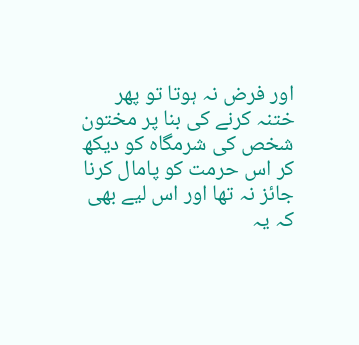اور فرض نہ ہوتا تو پھر ختنہ كرنے كى بنا پر مختون شخص كى شرمگاہ كو ديكھ كر اس حرمت كو پامال كرنا جائز نہ تھا اور اس ليے بھى كہ يہ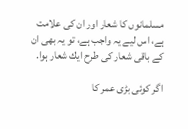مسلمانوں كا شعار اور ان كى علامت ہے، اس ليے يہ واجب ہے، تو يہ بھى ان كے باقى شعار كى طرح ايك شعار ہوا.

اگر كوئى بڑى عمر كا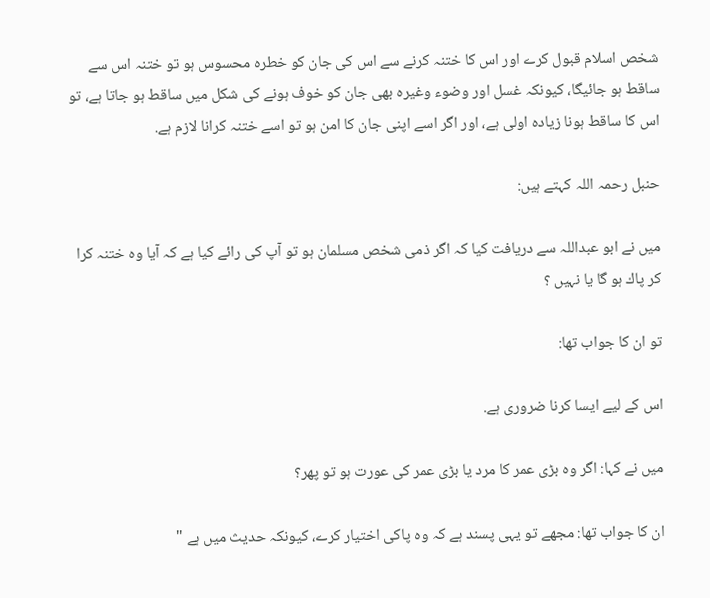شخص اسلام قبول كرے اور اس كا ختنہ كرنے سے اس كى جان كو خطرہ محسوس ہو تو ختنہ اس سے ساقط ہو جائيگا، كيونكہ غسل اور وضوء وغيرہ بھى جان كو خوف ہونے كى شكل ميں ساقط ہو جاتا ہے، تو اس كا ساقط ہونا زيادہ اولى ہے، اور اگر اسے اپنى جان كا امن ہو تو اسے ختنہ كرانا لازم ہے.

حنبل رحمہ اللہ كہتے ہيں:

ميں نے ابو عبداللہ سے دريافت كيا كہ اگر ذمى شخص مسلمان ہو تو آپ كى رائے كيا ہے كہ آيا وہ ختنہ كرا كر پاك ہو گا يا نہيں ؟

تو ان كا جواب تھا:

اس كے ليے ايسا كرنا ضرورى ہے.

ميں نے كہا: اگر وہ بڑى عمر كا مرد يا بڑى عمر كى عورت ہو تو پھر؟

ان كا جواب تھا: مجھے تو يہى پسند ہے كہ وہ پاكى اختيار كرے، كيونكہ حديث ميں ہے "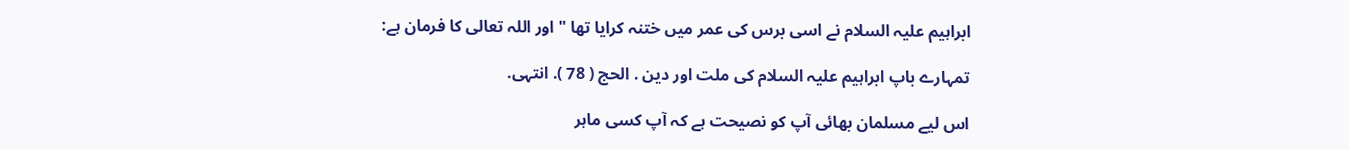ابراہيم عليہ السلام نے اسى برس كى عمر ميں ختنہ كرايا تھا " اور اللہ تعالى كا فرمان ہے:

تمہارے باپ ابراہيم عليہ السلام كى ملت اور دين . الحج ( 78 ). انتہى.

اس ليے مسلمان بھائى آپ كو نصيحت ہے كہ آپ كسى ماہر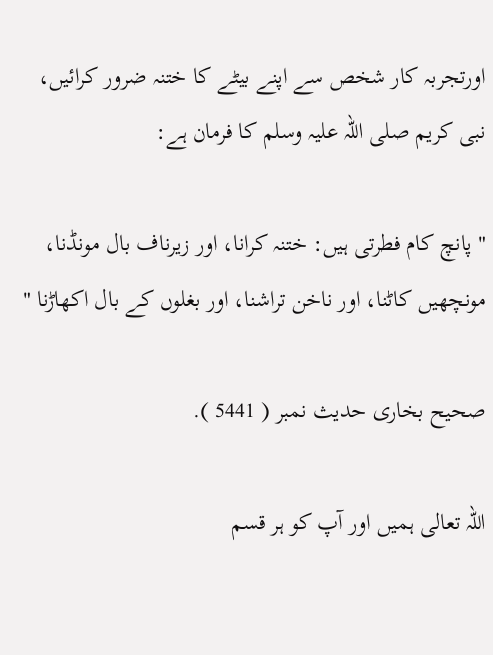اورتجربہ كار شخص سے اپنے بيٹے كا ختنہ ضرور كرائيں، نبى كريم صلى اللہ عليہ وسلم كا فرمان ہے:

" پانچ كام فطرتى ہيں: ختنہ كرانا، اور زيرناف بال مونڈنا، مونچھيں كاٹنا، اور ناخن تراشنا، اور بغلوں كے بال اكھاڑنا "

صحيح بخارى حديث نمبر ( 5441 ).

اللہ تعالى ہميں اور آپ كو ہر قسم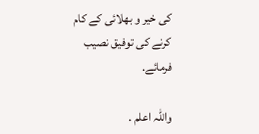كى خير و بھلائى كے كام كرنے كى توفيق نصيب فرمائے.

واللہ اعلم .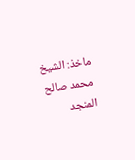ماخذ: الشيخ محمد صالح المنجد